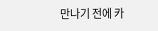만나기 전에 카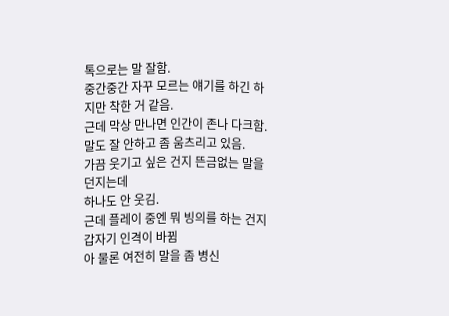톡으로는 말 잘함.
중간중간 자꾸 모르는 얘기를 하긴 하지만 착한 거 같음.
근데 막상 만나면 인간이 존나 다크함.
말도 잘 안하고 좀 움츠리고 있음.
가끔 웃기고 싶은 건지 뜬금없는 말을 던지는데
하나도 안 웃김.
근데 플레이 중엔 뭐 빙의를 하는 건지
갑자기 인격이 바뀜
아 물론 여전히 말을 좀 병신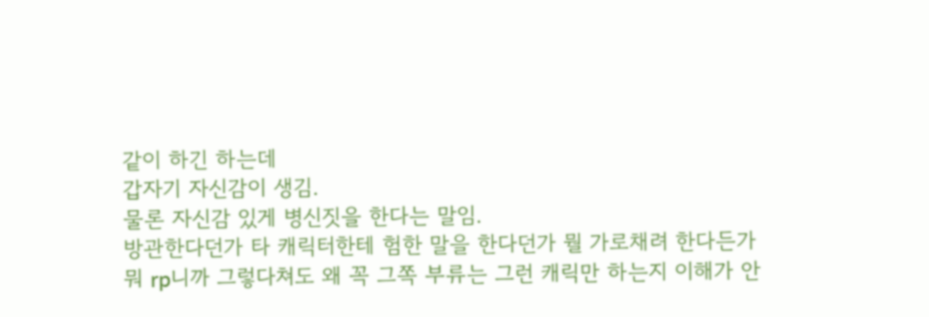같이 하긴 하는데
갑자기 자신감이 생김.
물론 자신감 있게 병신짓을 한다는 말임.
방관한다던가 타 캐릭터한테 험한 말을 한다던가 뭘 가로채려 한다든가
뭐 rp니까 그렇다쳐도 왜 꼭 그쪽 부류는 그런 캐릭만 하는지 이해가 안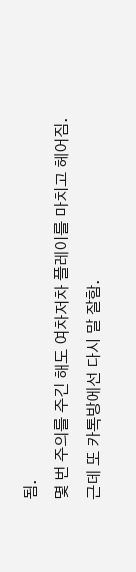됨.
몇 번 주의를 주긴 해도 여차저차 플레이를 마치고 헤어짐.
근데 또 카톡방에선 다시 말 잘함.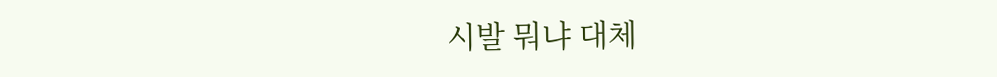시발 뭐냐 대체